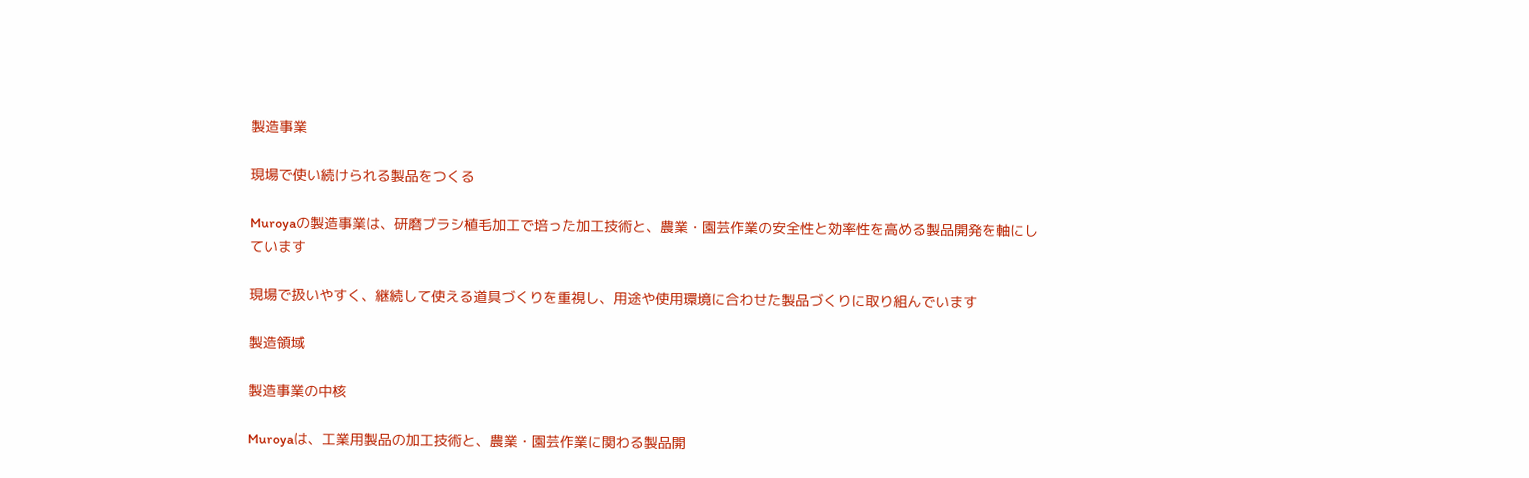製造事業

現場で使い続けられる製品をつくる

Muroyaの製造事業は、研磨ブラシ植毛加工で培った加工技術と、農業・園芸作業の安全性と効率性を高める製品開発を軸にしています

現場で扱いやすく、継続して使える道具づくりを重視し、用途や使用環境に合わせた製品づくりに取り組んでいます

製造領域

製造事業の中核

Muroyaは、工業用製品の加工技術と、農業・園芸作業に関わる製品開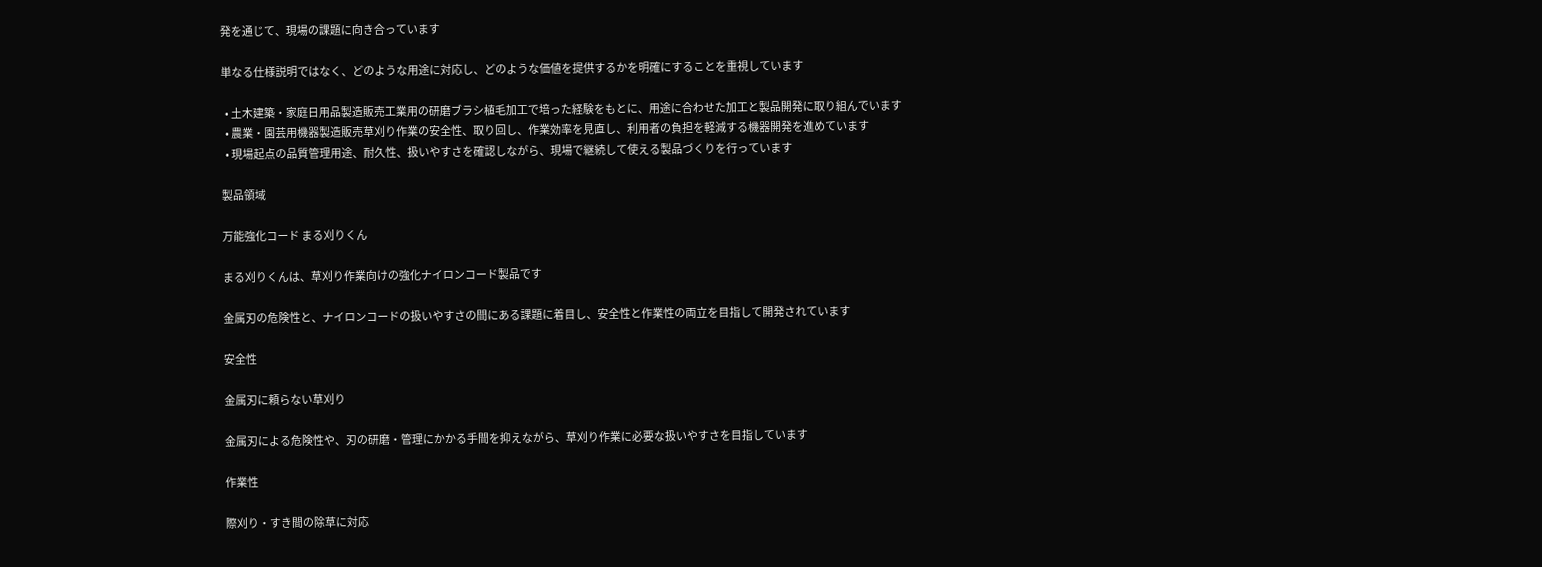発を通じて、現場の課題に向き合っています

単なる仕様説明ではなく、どのような用途に対応し、どのような価値を提供するかを明確にすることを重視しています

  • 土木建築・家庭日用品製造販売工業用の研磨ブラシ植毛加工で培った経験をもとに、用途に合わせた加工と製品開発に取り組んでいます
  • 農業・園芸用機器製造販売草刈り作業の安全性、取り回し、作業効率を見直し、利用者の負担を軽減する機器開発を進めています
  • 現場起点の品質管理用途、耐久性、扱いやすさを確認しながら、現場で継続して使える製品づくりを行っています

製品領域

万能強化コード まる刈りくん

まる刈りくんは、草刈り作業向けの強化ナイロンコード製品です

金属刃の危険性と、ナイロンコードの扱いやすさの間にある課題に着目し、安全性と作業性の両立を目指して開発されています

安全性

金属刃に頼らない草刈り

金属刃による危険性や、刃の研磨・管理にかかる手間を抑えながら、草刈り作業に必要な扱いやすさを目指しています

作業性

際刈り・すき間の除草に対応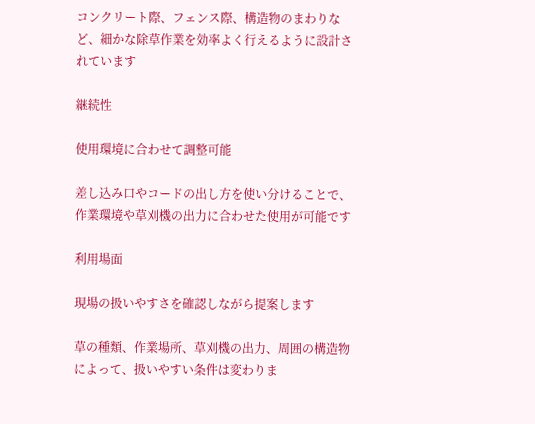コンクリート際、フェンス際、構造物のまわりなど、細かな除草作業を効率よく行えるように設計されています

継続性

使用環境に合わせて調整可能

差し込み口やコードの出し方を使い分けることで、作業環境や草刈機の出力に合わせた使用が可能です

利用場面

現場の扱いやすさを確認しながら提案します

草の種類、作業場所、草刈機の出力、周囲の構造物によって、扱いやすい条件は変わりま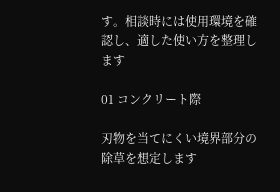す。相談時には使用環境を確認し、適した使い方を整理します

01 コンクリート際

刃物を当てにくい境界部分の除草を想定します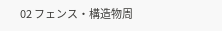02 フェンス・構造物周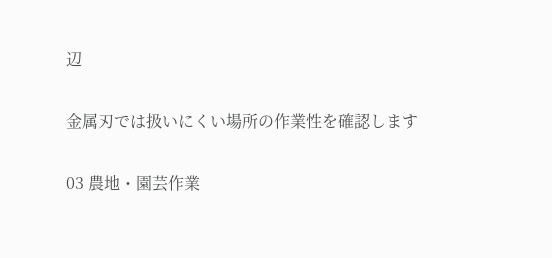辺

金属刃では扱いにくい場所の作業性を確認します

03 農地・園芸作業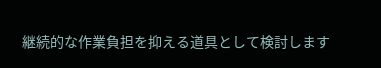継続的な作業負担を抑える道具として検討します